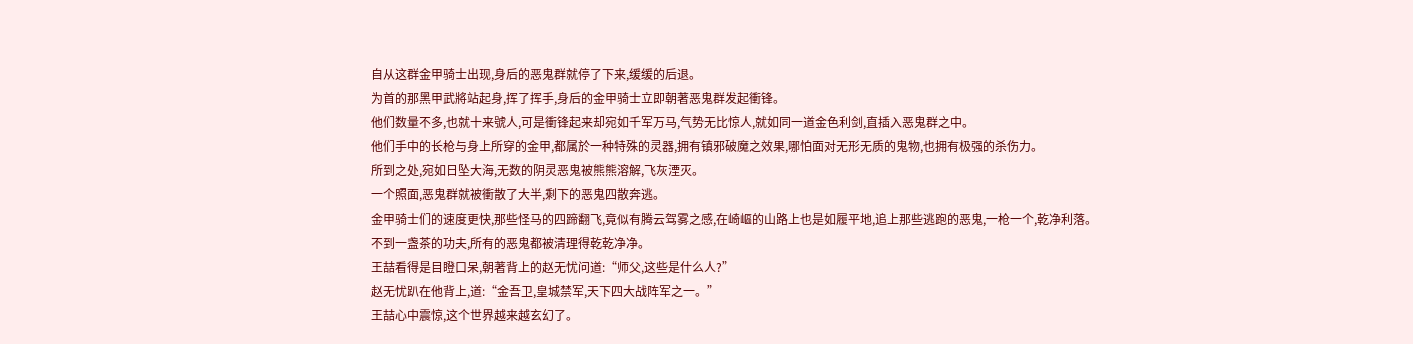自从这群金甲骑士出现,身后的恶鬼群就停了下来,缓缓的后退。
为首的那黑甲武將站起身,挥了挥手,身后的金甲骑士立即朝著恶鬼群发起衝锋。
他们数量不多,也就十来號人,可是衝锋起来却宛如千军万马,气势无比惊人,就如同一道金色利剑,直插入恶鬼群之中。
他们手中的长枪与身上所穿的金甲,都属於一种特殊的灵器,拥有镇邪破魔之效果,哪怕面对无形无质的鬼物,也拥有极强的杀伤力。
所到之处,宛如日坠大海,无数的阴灵恶鬼被熊熊溶解,飞灰湮灭。
一个照面,恶鬼群就被衝散了大半,剩下的恶鬼四散奔逃。
金甲骑士们的速度更快,那些怪马的四蹄翻飞,竟似有腾云驾雾之感,在崎嶇的山路上也是如履平地,追上那些逃跑的恶鬼,一枪一个,乾净利落。
不到一盏茶的功夫,所有的恶鬼都被清理得乾乾净净。
王喆看得是目瞪口呆,朝著背上的赵无忧问道:“师父,这些是什么人?”
赵无忧趴在他背上,道:“金吾卫,皇城禁军,天下四大战阵军之一。”
王喆心中震惊,这个世界越来越玄幻了。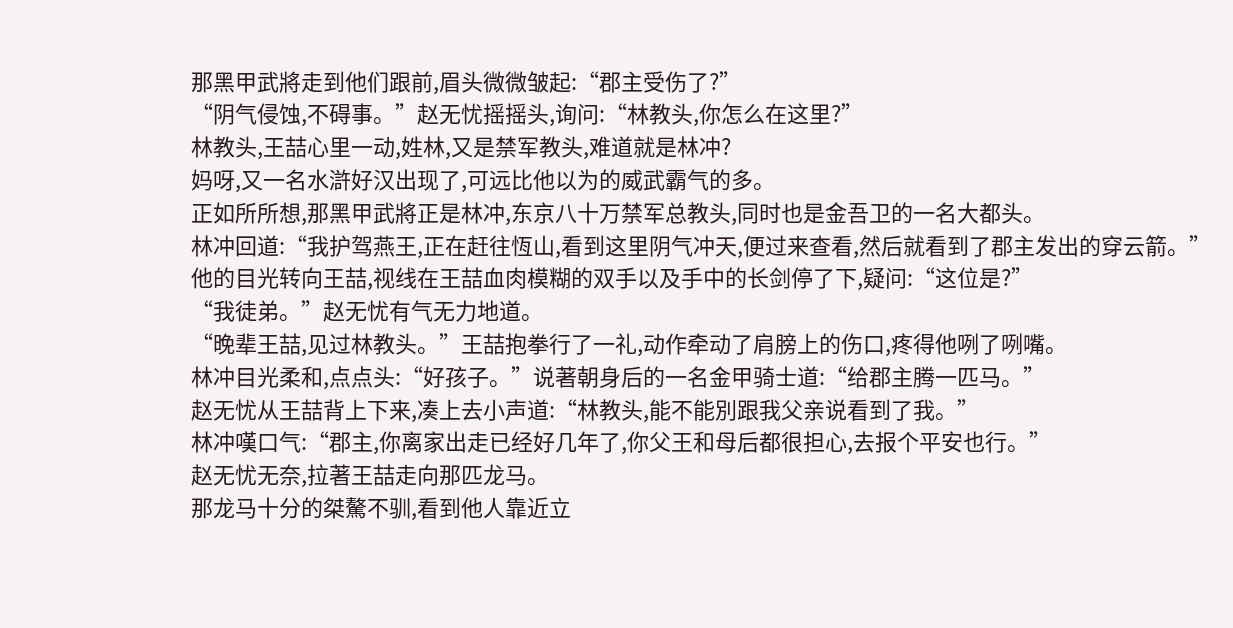那黑甲武將走到他们跟前,眉头微微皱起:“郡主受伤了?”
“阴气侵蚀,不碍事。”赵无忧摇摇头,询问:“林教头,你怎么在这里?”
林教头,王喆心里一动,姓林,又是禁军教头,难道就是林冲?
妈呀,又一名水滸好汉出现了,可远比他以为的威武霸气的多。
正如所所想,那黑甲武將正是林冲,东京八十万禁军总教头,同时也是金吾卫的一名大都头。
林冲回道:“我护驾燕王,正在赶往恆山,看到这里阴气冲天,便过来查看,然后就看到了郡主发出的穿云箭。”
他的目光转向王喆,视线在王喆血肉模糊的双手以及手中的长剑停了下,疑问:“这位是?”
“我徒弟。”赵无忧有气无力地道。
“晚辈王喆,见过林教头。”王喆抱拳行了一礼,动作牵动了肩膀上的伤口,疼得他咧了咧嘴。
林冲目光柔和,点点头:“好孩子。”说著朝身后的一名金甲骑士道:“给郡主腾一匹马。”
赵无忧从王喆背上下来,凑上去小声道:“林教头,能不能別跟我父亲说看到了我。”
林冲嘆口气:“郡主,你离家出走已经好几年了,你父王和母后都很担心,去报个平安也行。”
赵无忧无奈,拉著王喆走向那匹龙马。
那龙马十分的桀驁不驯,看到他人靠近立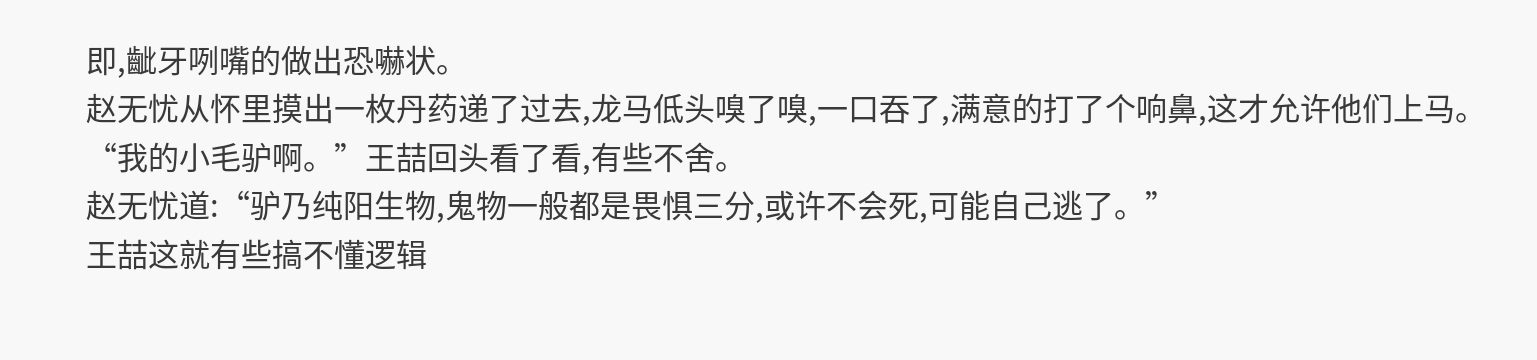即,齜牙咧嘴的做出恐嚇状。
赵无忧从怀里摸出一枚丹药递了过去,龙马低头嗅了嗅,一口吞了,满意的打了个响鼻,这才允许他们上马。
“我的小毛驴啊。”王喆回头看了看,有些不舍。
赵无忧道:“驴乃纯阳生物,鬼物一般都是畏惧三分,或许不会死,可能自己逃了。”
王喆这就有些搞不懂逻辑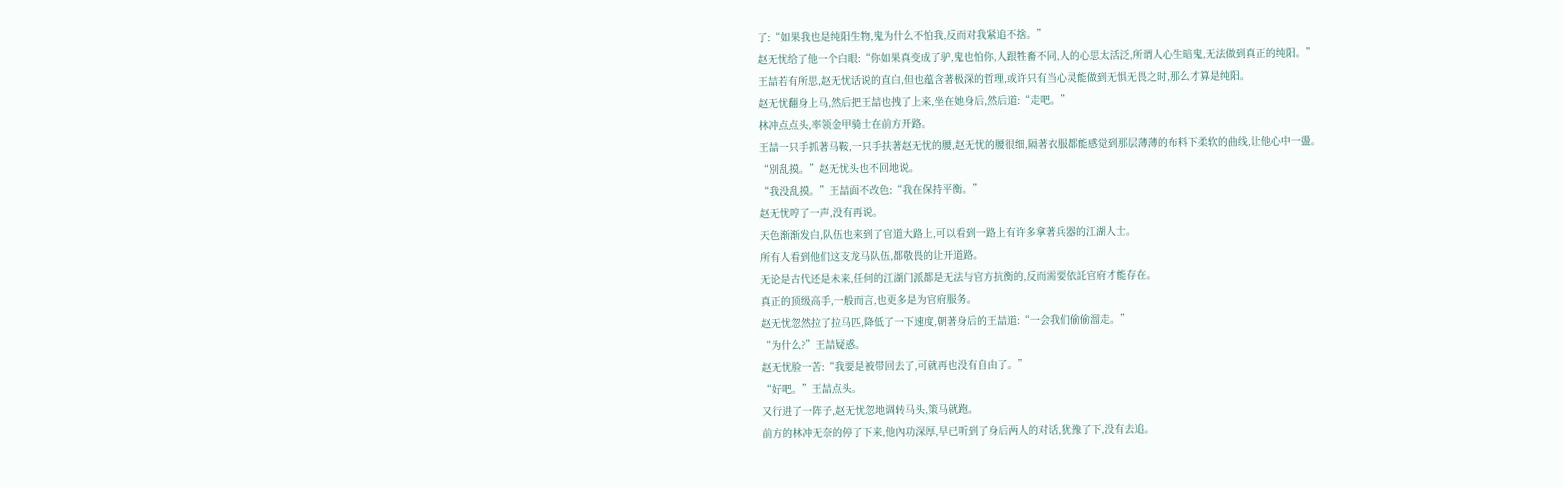了:“如果我也是纯阳生物,鬼为什么不怕我,反而对我紧追不捨。”
赵无忧给了他一个白眼:“你如果真变成了驴,鬼也怕你,人跟牲畜不同,人的心思太活泛,所谓人心生暗鬼,无法做到真正的纯阳。”
王喆若有所思,赵无忧话说的直白,但也蕴含著极深的哲理,或许只有当心灵能做到无惧无畏之时,那么才算是纯阳。
赵无忧翻身上马,然后把王喆也拽了上来,坐在她身后,然后道:“走吧。”
林冲点点头,率领金甲骑士在前方开路。
王喆一只手抓著马鞍,一只手扶著赵无忧的腰,赵无忧的腰很细,隔著衣服都能感觉到那层薄薄的布料下柔软的曲线,让他心中一盪。
“別乱摸。”赵无忧头也不回地说。
“我没乱摸。”王喆面不改色:“我在保持平衡。”
赵无忧哼了一声,没有再说。
天色渐渐发白,队伍也来到了官道大路上,可以看到一路上有许多拿著兵器的江湖人士。
所有人看到他们这支龙马队伍,都敬畏的让开道路。
无论是古代还是未来,任何的江湖门派都是无法与官方抗衡的,反而需要依託官府才能存在。
真正的顶级高手,一般而言,也更多是为官府服务。
赵无忧忽然拉了拉马匹,降低了一下速度,朝著身后的王喆道:“一会我们偷偷溜走。”
“为什么?”王喆疑惑。
赵无忧脸一苦:“我要是被带回去了,可就再也没有自由了。”
“好吧。”王喆点头。
又行进了一阵子,赵无忧忽地调转马头,策马就跑。
前方的林冲无奈的停了下来,他內功深厚,早已听到了身后两人的对话,犹豫了下,没有去追。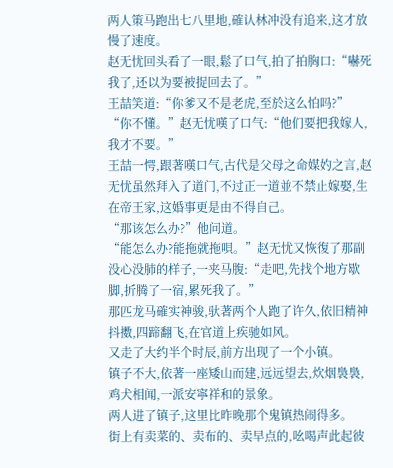两人策马跑出七八里地,確认林冲没有追来,这才放慢了速度。
赵无忧回头看了一眼,鬆了口气,拍了拍胸口:“嚇死我了,还以为要被捉回去了。”
王喆笑道:“你爹又不是老虎,至於这么怕吗?”
“你不懂。”赵无忧嘆了口气:“他们要把我嫁人,我才不要。”
王喆一愕,跟著嘆口气,古代是父母之命媒妁之言,赵无忧虽然拜入了道门,不过正一道並不禁止嫁娶,生在帝王家,这婚事更是由不得自己。
“那该怎么办?”他问道。
“能怎么办?能拖就拖唄。”赵无忧又恢復了那副没心没肺的样子,一夹马腹:“走吧,先找个地方歇脚,折腾了一宿,累死我了。”
那匹龙马確实神骏,驮著两个人跑了许久,依旧精神抖擞,四蹄翻飞,在官道上疾驰如风。
又走了大约半个时辰,前方出现了一个小镇。
镇子不大,依著一座矮山而建,远远望去,炊烟裊裊,鸡犬相闻,一派安寧祥和的景象。
两人进了镇子,这里比昨晚那个鬼镇热闹得多。
街上有卖菜的、卖布的、卖早点的,吆喝声此起彼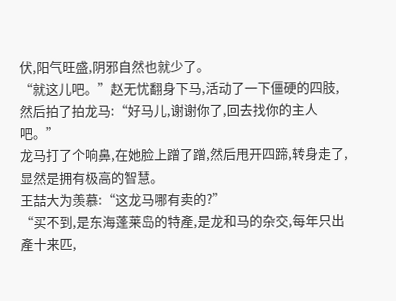伏,阳气旺盛,阴邪自然也就少了。
“就这儿吧。”赵无忧翻身下马,活动了一下僵硬的四肢,然后拍了拍龙马:“好马儿,谢谢你了,回去找你的主人吧。”
龙马打了个响鼻,在她脸上蹭了蹭,然后甩开四蹄,转身走了,显然是拥有极高的智慧。
王喆大为羡慕:“这龙马哪有卖的?”
“买不到,是东海蓬莱岛的特產,是龙和马的杂交,每年只出產十来匹,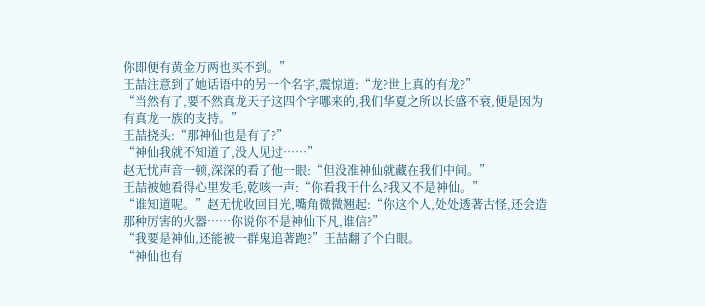你即便有黄金万两也买不到。”
王喆注意到了她话语中的另一个名字,震惊道:“龙?世上真的有龙?”
“当然有了,要不然真龙天子这四个字哪来的,我们华夏之所以长盛不衰,便是因为有真龙一族的支持。”
王喆挠头:“那神仙也是有了?”
“神仙我就不知道了,没人见过……”
赵无忧声音一顿,深深的看了他一眼:“但没准神仙就藏在我们中间。”
王喆被她看得心里发毛,乾咳一声:“你看我干什么?我又不是神仙。”
“谁知道呢。”赵无忧收回目光,嘴角微微翘起:“你这个人,处处透著古怪,还会造那种厉害的火器……你说你不是神仙下凡,谁信?”
“我要是神仙,还能被一群鬼追著跑?”王喆翻了个白眼。
“神仙也有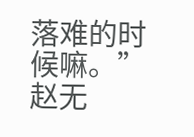落难的时候嘛。”赵无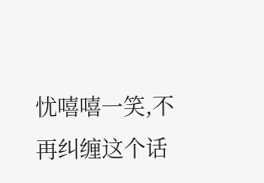忧嘻嘻一笑,不再纠缠这个话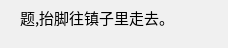题,抬脚往镇子里走去。